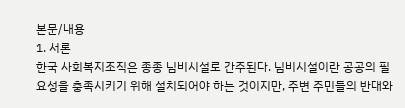본문/내용
1. 서론
한국 사회복지조직은 종종 님비시설로 간주된다. 님비시설이란 공공의 필요성을 충족시키기 위해 설치되어야 하는 것이지만, 주변 주민들의 반대와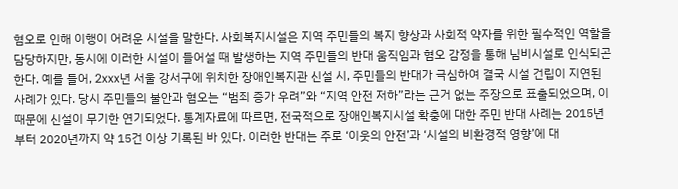혐오로 인해 이행이 어려운 시설을 말한다. 사회복지시설은 지역 주민들의 복지 향상과 사회적 약자를 위한 필수적인 역할을 담당하지만, 동시에 이러한 시설이 들어설 때 발생하는 지역 주민들의 반대 움직임과 혐오 감정을 통해 님비시설로 인식되곤 한다. 예를 들어, 2xxx년 서울 강서구에 위치한 장애인복지관 신설 시, 주민들의 반대가 극심하여 결국 시설 건립이 지연된 사례가 있다. 당시 주민들의 불안과 혐오는 “범죄 증가 우려”와 “지역 안전 저하”라는 근거 없는 주장으로 표출되었으며, 이 때문에 신설이 무기한 연기되었다. 통계자료에 따르면, 전국적으로 장애인복지시설 확충에 대한 주민 반대 사례는 2015년부터 2020년까지 약 15건 이상 기록된 바 있다. 이러한 반대는 주로 ‘이웃의 안전’과 ‘시설의 비환경적 영향’에 대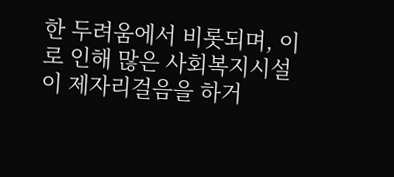한 두려움에서 비롯되며, 이로 인해 많은 사회복지시설이 제자리걸음을 하거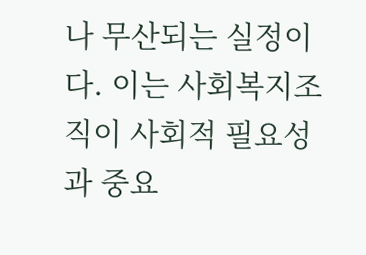나 무산되는 실정이다. 이는 사회복지조직이 사회적 필요성과 중요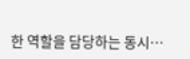한 역할을 담당하는 동시…